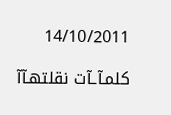14/10/2011

كلمـآـآت نقلتهـآآ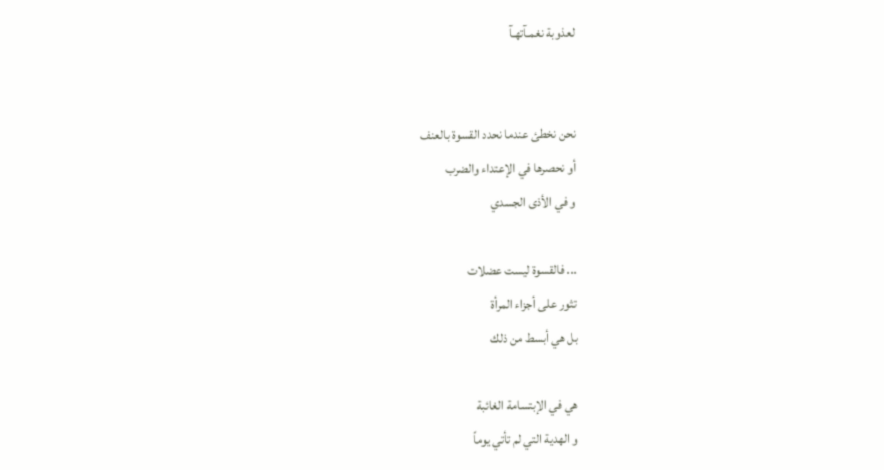لعذوبة نغمـآتهـآ


نحن نخطئ عندما نحدد القسوة بالعنف
أو نحصرها في الإعتداء والضرب
و في الأذى الجسدي

... فالقسوة ليست عضلات
تثور على أجزاء المرأة
بل هي أبسط من ذلك

هي في الإبتسامة الغائبة
و الهدية التي لم تأتي يوماً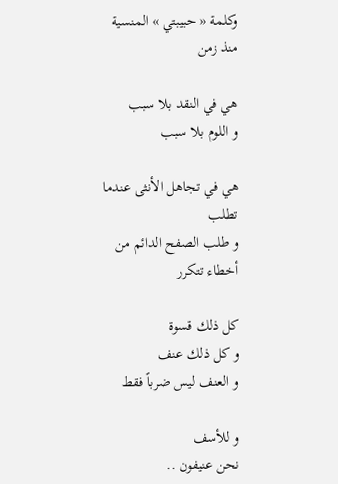وكلمة « حبيبتي » المنسية منذ زمن

هي في النقد بلا سبب
و اللوم بلا سبب

هي في تجاهل الأنثى عندما تطلب
و طلب الصفح الدائم من أخطاء تتكرر

كل ذلك قسوة
و كل ذلك عنف
و العنف ليس ضرباً فقط

و للأسف
نحن عنيفون ..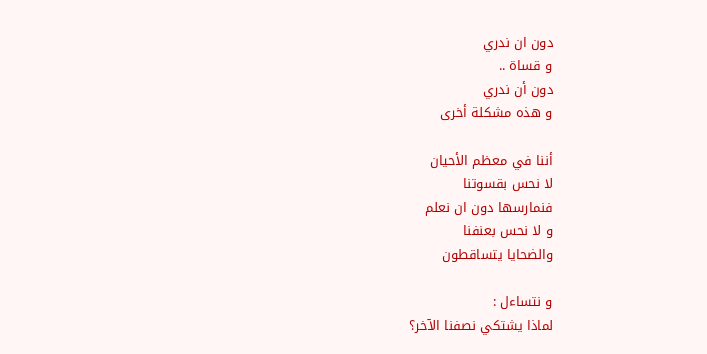دون ان ندري
و قساة ..
دون أن ندري
و هذه مشكلة أخرى

أننا في معظم الأحيان
لا نحس بقسوتنا
فنمارسها دون ان نعلم
و لا نحس بعنفنا
والضحايا يتساقطون

و نتساءل :
لماذا يشتكي نصفنا الآخر؟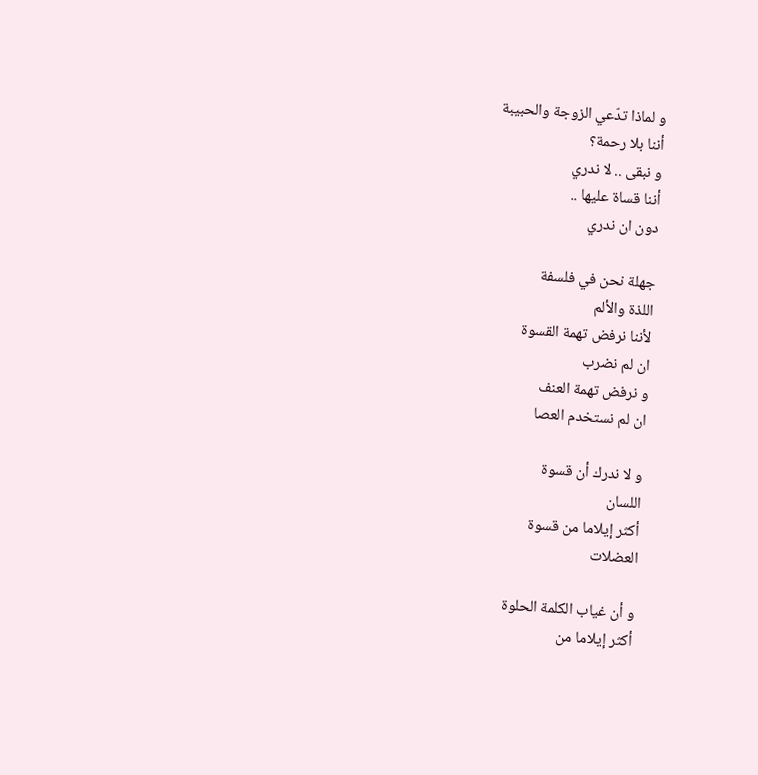و لماذا تدّعي الزوجة والحبيبة
أننا بلا رحمة؟
و نبقى .. لا ندري
أننا قساة عليها ..
دون ان ندري

جهلة نحن في فلسفة
اللذة والألم
لأننا نرفض تهمة القسوة
ان لم نضرب
و نرفض تهمة العنف
ان لم نستخدم العصا

و لا ندرك أن قسوة
اللسان
أكثر إيلاما من قسوة
العضلات

و أن غياب الكلمة الحلوة
أكثر إيلاما من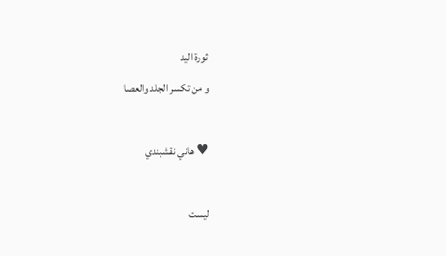ثورة اليد
و من تكسر الجلد والعصا

♥ هاني نقشبندي

ليست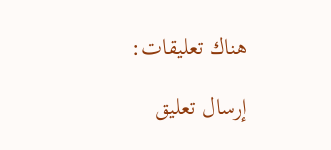هناك تعليقات:

إرسال تعليق